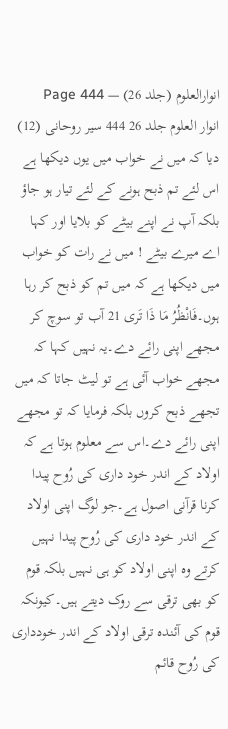انوارالعلوم (جلد 26) — Page 444
انوار العلوم جلد 26 444 سیر روحانی (12) دیا کہ میں نے خواب میں یوں دیکھا ہے اس لئے تم ذبح ہونے کے لئے تیار ہو جاؤ بلکہ آپ نے اپنے بیٹے کو بلایا اور کہا اے میرے بیٹے ! میں نے رات کو خواب میں دیکھا ہے کہ میں تم کو ذبح کر رہا ہوں۔فَانْظُرُ مَا ذَا تَری 21 آب تو سوچ کر مجھے اپنی رائے دے۔یہ نہیں کہا کہ مجھے خواب آئی ہے تو لیٹ جاتا کہ میں تجھے ذبح کروں بلکہ فرمایا کہ تو مجھے اپنی رائے دے۔اس سے معلوم ہوتا ہے کہ اولاد کے اندر خود داری کی رُوح پیدا کرنا قرآنی اصول ہے۔جو لوگ اپنی اولاد کے اندر خود داری کی رُوح پیدا نہیں کرتے وہ اپنی اولاد کو ہی نہیں بلکہ قوم کو بھی ترقی سے روک دیتے ہیں۔کیونکہ قوم کی آئندہ ترقی اولاد کے اندر خودداری کی رُوح قائم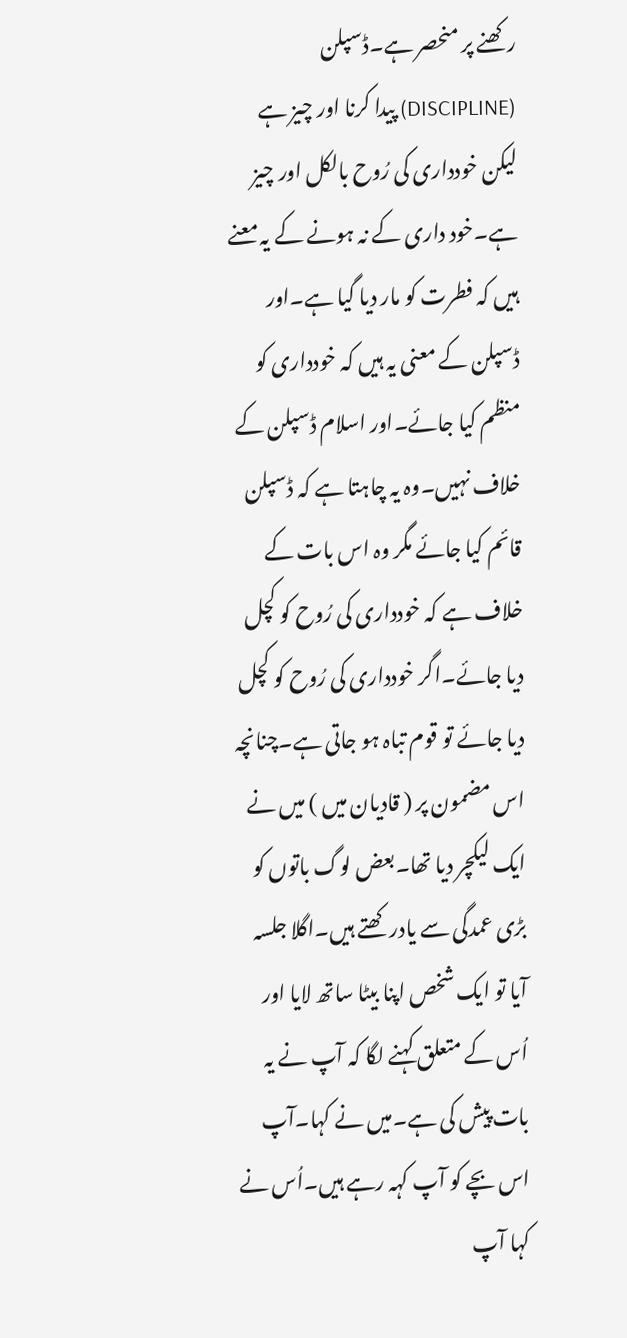رکھنے پر منحصر ہے۔ڈسپلن (DISCIPLINE) پیدا کرنا اور چیز ہے لیکن خودداری کی رُوح بالکل اور چیز ہے۔خود داری کے نہ ہونے کے یہ معنے ہیں کہ فطرت کو مار دیا گیا ہے۔اور ڈسپلن کے معنی یہ ہیں کہ خودداری کو منظم کیا جائے۔اور اسلام ڈسپلن کے خلاف نہیں۔وہ یہ چاہتا ہے کہ ڈسپلن قائم کیا جائے مگر وہ اس بات کے خلاف ہے کہ خودداری کی رُوح کو کچل دیا جائے۔اگر خودداری کی رُوح کو کچل دیا جائے تو قوم تباہ ہو جاتی ہے۔چنانچہ اس مضمون پر ( قادیان میں ) میں نے ایک لیکچر دیا تھا۔بعض لوگ باتوں کو بڑی عمدگی سے یادر کھتے ہیں۔اگلا جلسہ آیا تو ایک شخص اپنا بیٹا ساتھ لایا اور اُس کے متعلق کہنے لگا کہ آپ نے یہ بات پیش کی ہے۔میں نے کہا۔آپ اس بچے کو آپ کہہ رہے ہیں۔اُس نے کہا آپ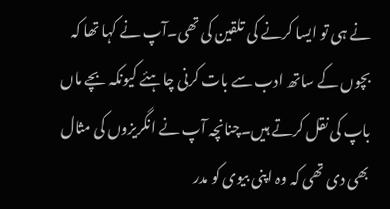نے ہی تو ایسا کرنے کی تلقین کی تھی۔آپ نے کہا تھا کہ بچوں کے ساتھ ادب سے بات کرنی چاہئے کیونکہ بچے ماں باپ کی نقل کرتے ہیں۔چنانچہ آپ نے انگریزوں کی مثال بھی دی تھی کہ وہ اپنی بیوی کو مدر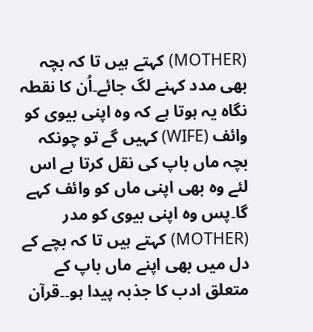(MOTHER) کہتے ہیں تا کہ بچہ بھی مدد کہنے لگ جائے۔اُن کا نقطہ نگاہ یہ ہوتا ہے کہ وہ اپنی بیوی کو وائف (WIFE) کہیں گے تو چونکہ بچہ ماں باپ کی نقل کرتا ہے اس لئے وہ بھی اپنی ماں کو وائف کہے گا۔پس وہ اپنی بیوی کو مدر (MOTHER) کہتے ہیں تا کہ بچے کے دل میں بھی اپنے ماں باپ کے متعلق ادب کا جذبہ پیدا ہو۔۔قرآن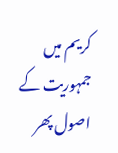کریم میں جمہوریت کے اصول پھر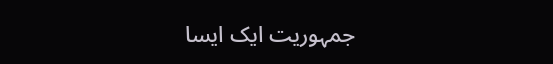جمہوریت ایک ایسا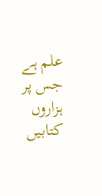علم ہے جس پر ہزاروں کتابیں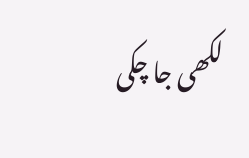لکھی جا چکی